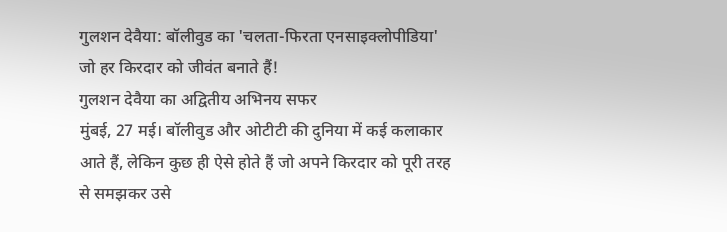गुलशन देवैया: बॉलीवुड का 'चलता-फिरता एनसाइक्लोपीडिया' जो हर किरदार को जीवंत बनाते हैं!
गुलशन देवैया का अद्वितीय अभिनय सफर
मुंबई, 27 मई। बॉलीवुड और ओटीटी की दुनिया में कई कलाकार आते हैं, लेकिन कुछ ही ऐसे होते हैं जो अपने किरदार को पूरी तरह से समझकर उसे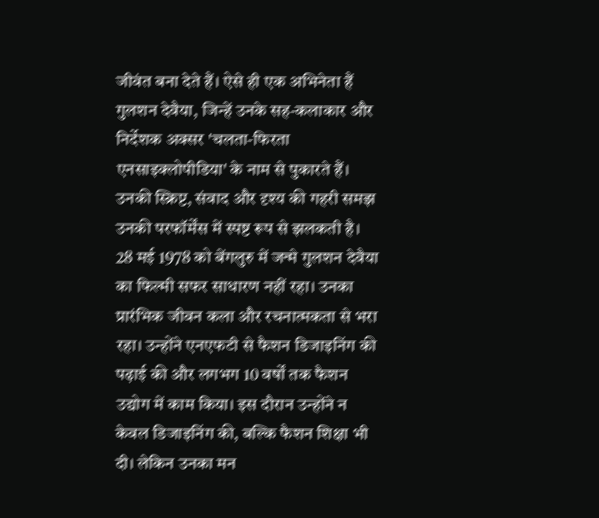जीवंत बना देते हैं। ऐसे ही एक अभिनेता हैं गुलशन देवैया, जिन्हें उनके सह-कलाकार और निर्देशक अक्सर 'चलता-फिरता एनसाइक्लोपीडिया' के नाम से पुकारते हैं। उनकी स्क्रिप्ट, संवाद और दृश्य की गहरी समझ उनकी परफॉर्मेंस में स्पष्ट रूप से झलकती है।
28 मई 1978 को बेंगलुरु में जन्मे गुलशन देवैया का फिल्मी सफर साधारण नहीं रहा। उनका प्रारंभिक जीवन कला और रचनात्मकता से भरा रहा। उन्होंने एनएफटी से फैशन डिजाइनिंग की पढ़ाई की और लगभग 10 वर्षों तक फैशन उद्योग में काम किया। इस दौरान उन्होंने न केवल डिजाइनिंग की, बल्कि फैशन शिक्षा भी दी। लेकिन उनका मन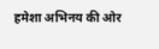हमेशा अभिनय की ओर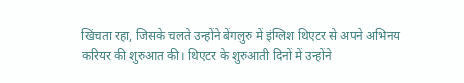खिंचता रहा, जिसके चलते उन्होंने बेंगलुरु में इंग्लिश थिएटर से अपने अभिनय करियर की शुरुआत की। थिएटर के शुरुआती दिनों में उन्होंने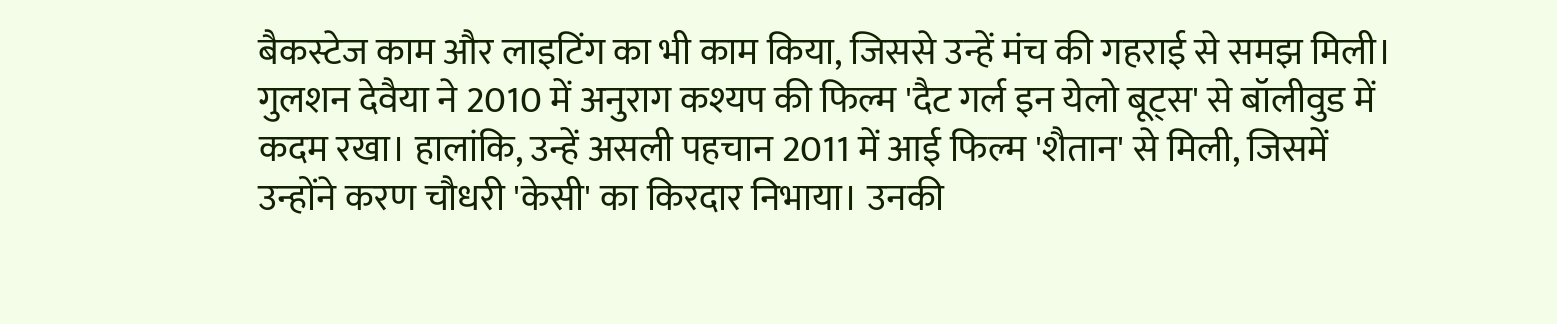बैकस्टेज काम और लाइटिंग का भी काम किया, जिससे उन्हें मंच की गहराई से समझ मिली।
गुलशन देवैया ने 2010 में अनुराग कश्यप की फिल्म 'दैट गर्ल इन येलो बूट्स' से बॉलीवुड में कदम रखा। हालांकि, उन्हें असली पहचान 2011 में आई फिल्म 'शैतान' से मिली, जिसमें उन्होंने करण चौधरी 'केसी' का किरदार निभाया। उनकी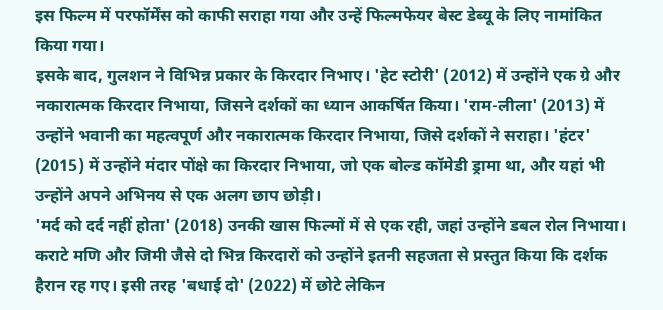इस फिल्म में परफॉर्मेंस को काफी सराहा गया और उन्हें फिल्मफेयर बेस्ट डेब्यू के लिए नामांकित किया गया।
इसके बाद, गुलशन ने विभिन्न प्रकार के किरदार निभाए। 'हेट स्टोरी' (2012) में उन्होंने एक ग्रे और नकारात्मक किरदार निभाया, जिसने दर्शकों का ध्यान आकर्षित किया। 'राम-लीला' (2013) में उन्होंने भवानी का महत्वपूर्ण और नकारात्मक किरदार निभाया, जिसे दर्शकों ने सराहा। 'हंटर' (2015) में उन्होंने मंदार पोंक्षे का किरदार निभाया, जो एक बोल्ड कॉमेडी ड्रामा था, और यहां भी उन्होंने अपने अभिनय से एक अलग छाप छोड़ी।
'मर्द को दर्द नहीं होता' (2018) उनकी खास फिल्मों में से एक रही, जहां उन्होंने डबल रोल निभाया। कराटे मणि और जिमी जैसे दो भिन्न किरदारों को उन्होंने इतनी सहजता से प्रस्तुत किया कि दर्शक हैरान रह गए। इसी तरह 'बधाई दो' (2022) में छोटे लेकिन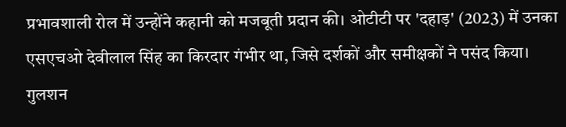प्रभावशाली रोल में उन्होंने कहानी को मजबूती प्रदान की। ओटीटी पर 'दहाड़' (2023) में उनका एसएचओ देवीलाल सिंह का किरदार गंभीर था, जिसे दर्शकों और समीक्षकों ने पसंद किया।
गुलशन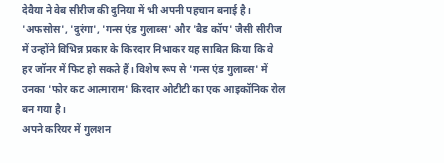देवैया ने वेब सीरीज की दुनिया में भी अपनी पहचान बनाई है। 'अफसोस', 'दुरंगा', 'गन्स एंड गुलाब्स' और 'बैड कॉप' जैसी सीरीज में उन्होंने विभिन्न प्रकार के किरदार निभाकर यह साबित किया कि वे हर जॉनर में फिट हो सकते हैं। विशेष रूप से 'गन्स एंड गुलाब्स' में उनका 'फोर कट आत्माराम' किरदार ओटीटी का एक आइकॉनिक रोल बन गया है।
अपने करियर में गुलशन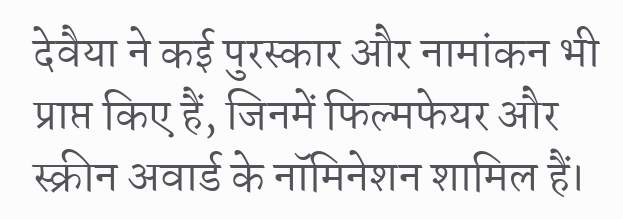देवैया ने कई पुरस्कार और नामांकन भी प्राप्त किए हैं, जिनमें फिल्मफेयर और स्क्रीन अवार्ड के नॉमिनेशन शामिल हैं।